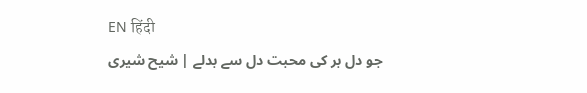EN हिंदी
جو دل بر کی محبت دل سے بدلے | شیح شیری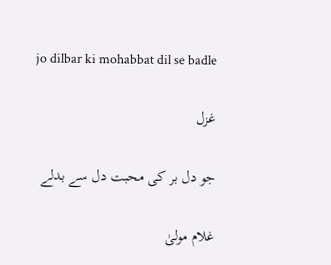jo dilbar ki mohabbat dil se badle

غزل

جو دل بر کی محبت دل سے بدلے

غلام مولیٰ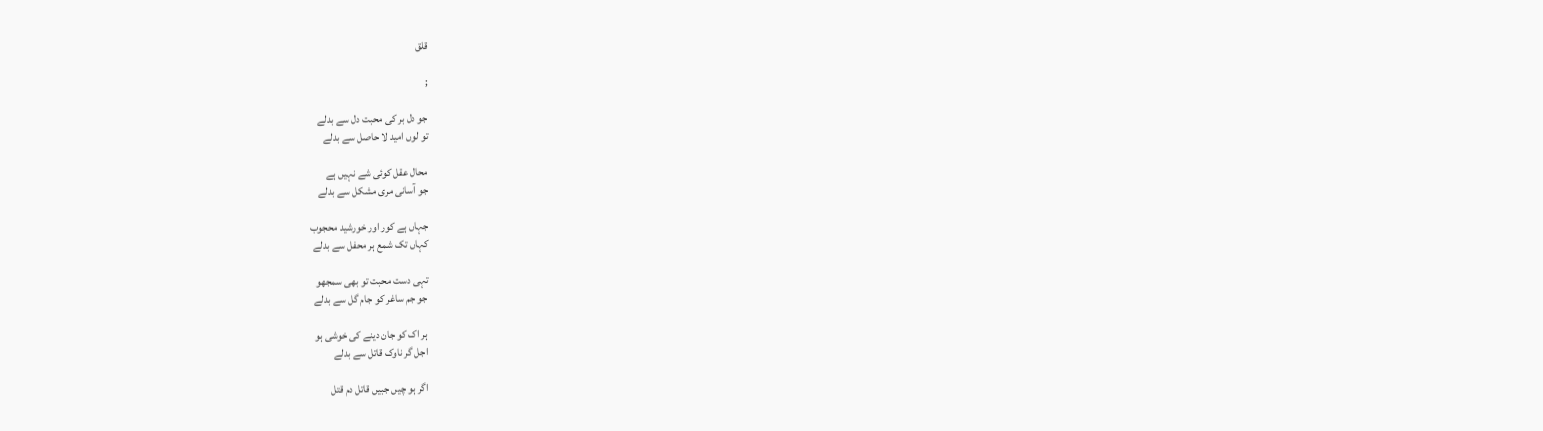قلق

;

جو دل بر کی محبت دل سے بدلے
تو لوں امید لا حاصل سے بدلے

محال عقل کوئی شے نہیں ہے
جو آسانی مری مشکل سے بدلے

جہاں ہے کور اور خورشید محجوب
کہاں تک شمع ہر محفل سے بدلے

تہی دست محبت تو بھی سمجھو
جو جم ساغر کو جام گل سے بدلے

ہر اک کو جان دینے کی خوشی ہو
اجل گر ناوک قاتل سے بدلے

اگر ہو چیں جبیں قاتل دم قتل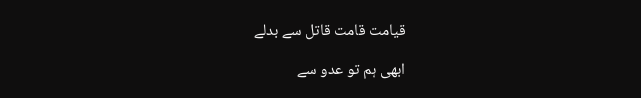قیامت قامت قاتل سے بدلے

ابھی ہم تو عدو سے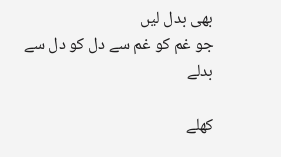بھی بدل لیں
جو غم کو غم سے دل کو دل سے بدلے

کھلے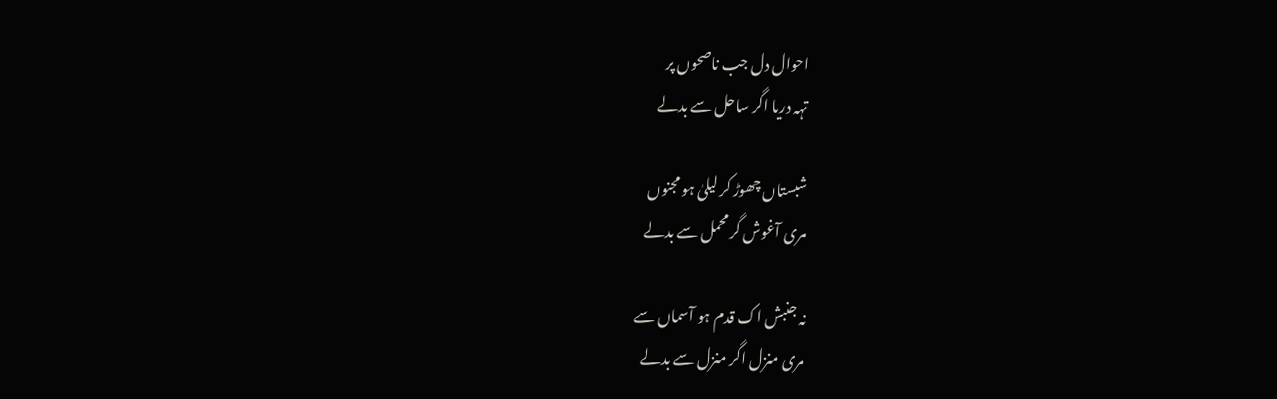احوال دل جب ناصحوں پر
تہہ دریا اگر ساحل سے بدلے

شبستاں چھوڑ کر لیلیٰ ہو مجنوں
مری آغوش گر محمل سے بدلے

نہ جنبش اک قدم ہو آسماں سے
مری منزل اگر منزل سے بدلے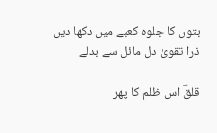بتوں کا جلوہ کعبے میں دکھا دیں
ذرا تقویٰ دل مائل سے بدلے

قلقؔ اس ظلم کا پھر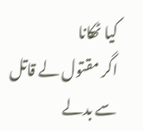کیا ٹھکانا
اگر مقتول لے قاتل سے بدلے